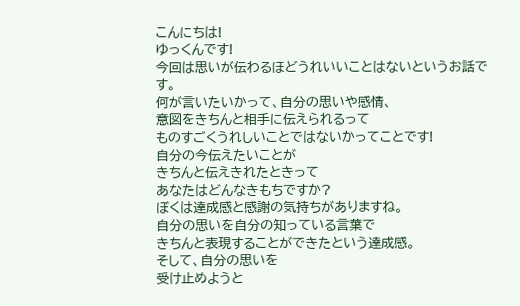こんにちは!
ゆっくんです!
今回は思いが伝わるほどうれいいことはないというお話です。
何が言いたいかって、自分の思いや感情、
意図をきちんと相手に伝えられるって
ものすごくうれしいことではないかってことです!
自分の今伝えたいことが
きちんと伝えきれたときって
あなたはどんなきもちですか?
ぼくは達成感と感謝の気持ちがありますね。
自分の思いを自分の知っている言葉で
きちんと表現することができたという達成感。
そして、自分の思いを
受け止めようと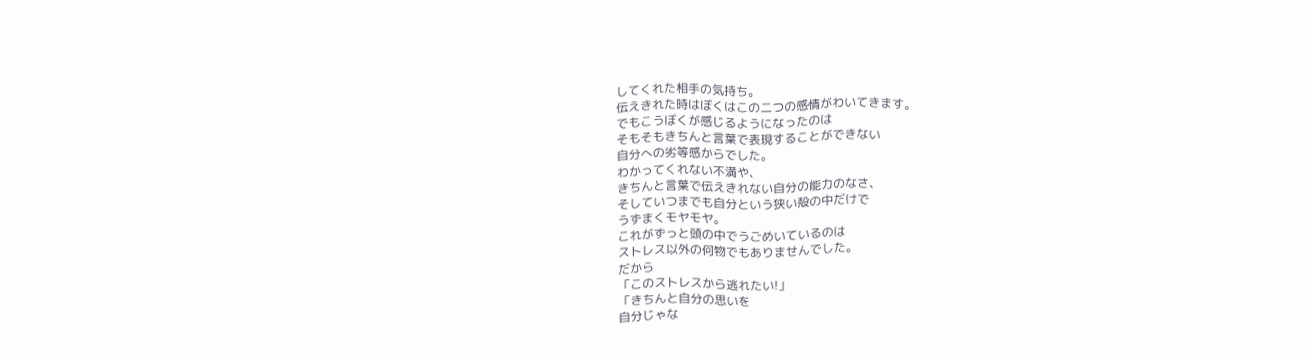してくれた相手の気持ち。
伝えきれた時はぼくはこの二つの感情がわいてきます。
でもこうぼくが感じるようになったのは
そもそもきちんと言葉で表現することができない
自分への劣等感からでした。
わかってくれない不満や、
きちんと言葉で伝えきれない自分の能力のなさ、
そしていつまでも自分という狭い殻の中だけで
うずまくモヤモヤ。
これがずっと頭の中でうごめいているのは
ストレス以外の何物でもありませんでした。
だから
「このストレスから逃れたい!」
「きちんと自分の思いを
自分じゃな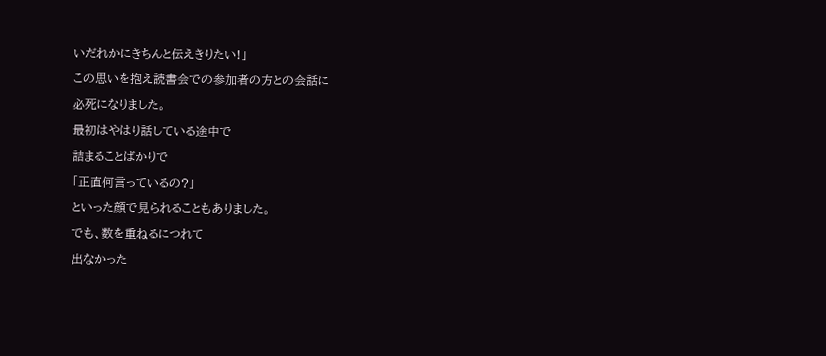いだれかにきちんと伝えきりたい!」
この思いを抱え読書会での参加者の方との会話に
必死になりました。
最初はやはり話している途中で
詰まることばかりで
「正直何言っているの?」
といった顔で見られることもありました。
でも、数を重ねるにつれて
出なかった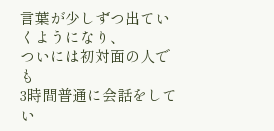言葉が少しずつ出ていくようになり、
ついには初対面の人でも
3時間普通に会話をしてい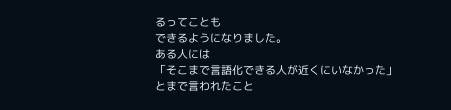るってことも
できるようになりました。
ある人には
「そこまで言語化できる人が近くにいなかった」
とまで言われたこと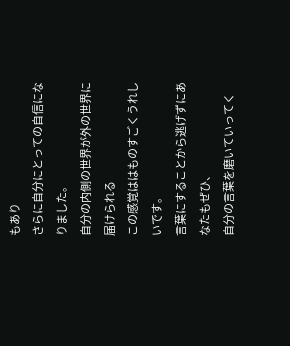もあり
さらに自分にとっての自信になりました。
自分の内側の世界が外の世界に届けられる
この感覚ははものすごくうれしいです。
言葉にすることから逃げずにあなたもぜひ、
自分の言葉を磨いていってく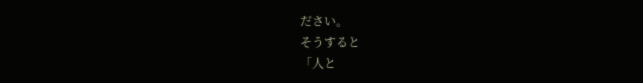ださい。
そうすると
「人と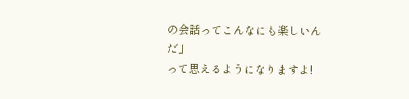の会話ってこんなにも楽しいんだ」
って思えるようになりますよ!